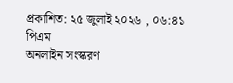প্রকাশিত: ২৫ জুলাই ২০২৬ , ০৬:৪১ পিএম
অনলাইন সংস্করণ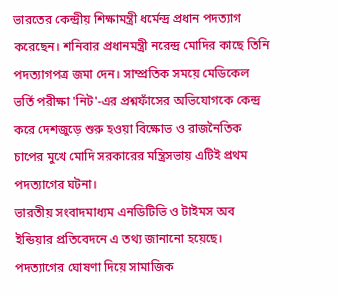ভারতের কেন্দ্রীয় শিক্ষামন্ত্রী ধর্মেন্দ্র প্রধান পদত্যাগ করেছেন। শনিবার প্রধানমন্ত্রী নরেন্দ্র মোদির কাছে তিনি পদত্যাগপত্র জমা দেন। সাম্প্রতিক সময়ে মেডিকেল ভর্তি পরীক্ষা 'নিট'-এর প্রশ্নফাঁসের অভিযোগকে কেন্দ্র করে দেশজুড়ে শুরু হওয়া বিক্ষোভ ও রাজনৈতিক চাপের মুখে মোদি সরকারের মন্ত্রিসভায় এটিই প্রথম পদত্যাগের ঘটনা।
ভারতীয় সংবাদমাধ্যম এনডিটিভি ও টাইমস অব ইন্ডিয়ার প্রতিবেদনে এ তথ্য জানানো হয়েছে।
পদত্যাগের ঘোষণা দিয়ে সামাজিক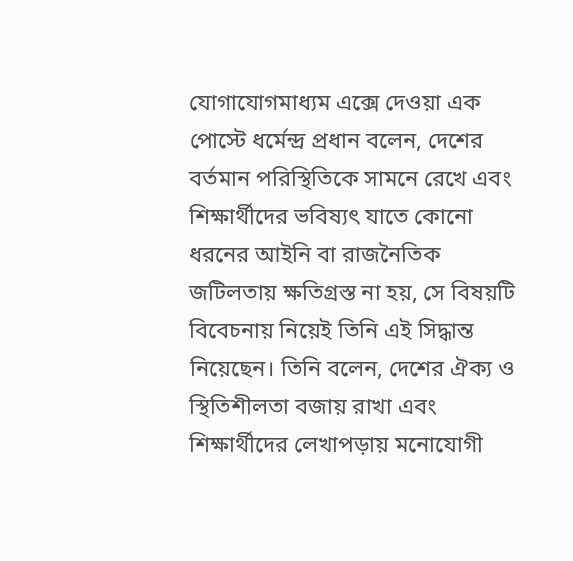যোগাযোগমাধ্যম এক্সে দেওয়া এক পোস্টে ধর্মেন্দ্র প্রধান বলেন, দেশের বর্তমান পরিস্থিতিকে সামনে রেখে এবং শিক্ষার্থীদের ভবিষ্যৎ যাতে কোনো ধরনের আইনি বা রাজনৈতিক জটিলতায় ক্ষতিগ্রস্ত না হয়, সে বিষয়টি বিবেচনায় নিয়েই তিনি এই সিদ্ধান্ত নিয়েছেন। তিনি বলেন, দেশের ঐক্য ও স্থিতিশীলতা বজায় রাখা এবং শিক্ষার্থীদের লেখাপড়ায় মনোযোগী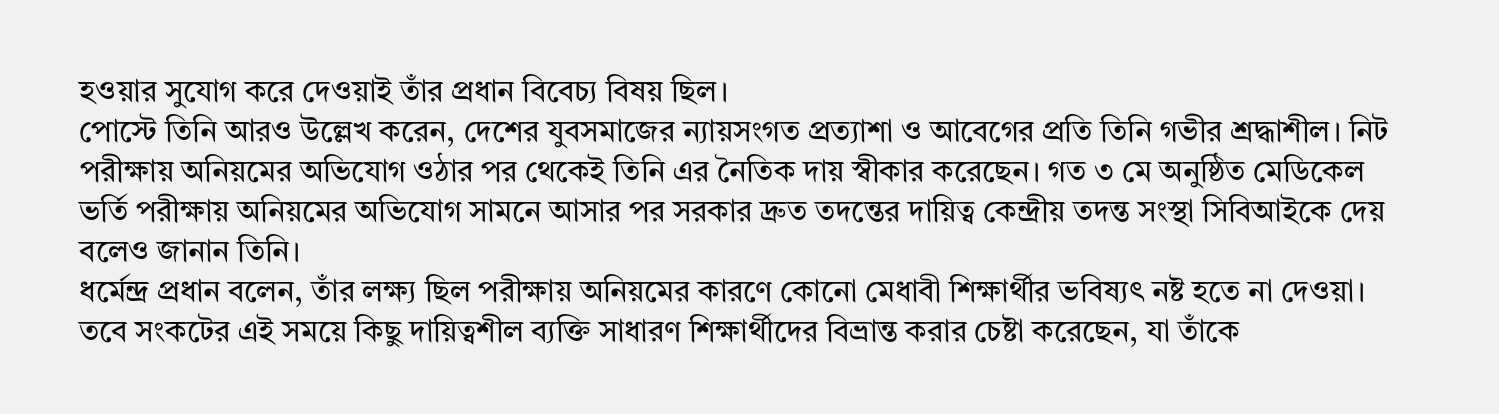হওয়ার সুযোগ করে দেওয়াই তাঁর প্রধান বিবেচ্য বিষয় ছিল।
পোস্টে তিনি আরও উল্লেখ করেন, দেশের যুবসমাজের ন্যায়সংগত প্রত্যাশা ও আবেগের প্রতি তিনি গভীর শ্রদ্ধাশীল। নিট পরীক্ষায় অনিয়মের অভিযোগ ওঠার পর থেকেই তিনি এর নৈতিক দায় স্বীকার করেছেন। গত ৩ মে অনুষ্ঠিত মেডিকেল ভর্তি পরীক্ষায় অনিয়মের অভিযোগ সামনে আসার পর সরকার দ্রুত তদন্তের দায়িত্ব কেন্দ্রীয় তদন্ত সংস্থা সিবিআইকে দেয় বলেও জানান তিনি।
ধর্মেন্দ্র প্রধান বলেন, তাঁর লক্ষ্য ছিল পরীক্ষায় অনিয়মের কারণে কোনো মেধাবী শিক্ষার্থীর ভবিষ্যৎ নষ্ট হতে না দেওয়া। তবে সংকটের এই সময়ে কিছু দায়িত্বশীল ব্যক্তি সাধারণ শিক্ষার্থীদের বিভ্রান্ত করার চেষ্টা করেছেন, যা তাঁকে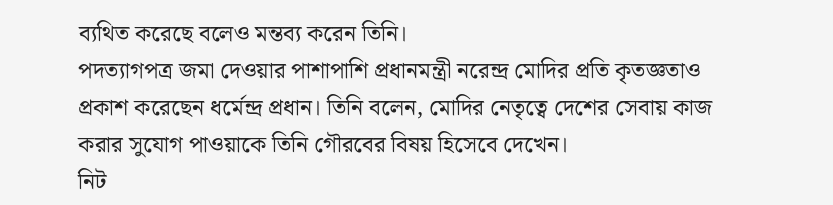ব্যথিত করেছে বলেও মন্তব্য করেন তিনি।
পদত্যাগপত্র জমা দেওয়ার পাশাপাশি প্রধানমন্ত্রী নরেন্দ্র মোদির প্রতি কৃতজ্ঞতাও প্রকাশ করেছেন ধর্মেন্দ্র প্রধান। তিনি বলেন, মোদির নেতৃত্বে দেশের সেবায় কাজ করার সুযোগ পাওয়াকে তিনি গৌরবের বিষয় হিসেবে দেখেন।
নিট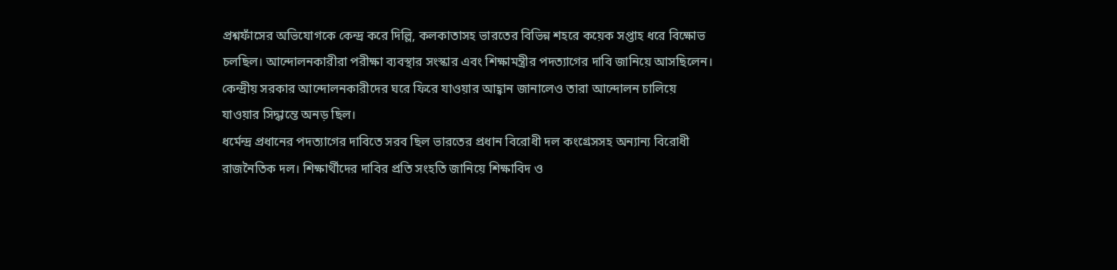প্রশ্নফাঁসের অভিযোগকে কেন্দ্র করে দিল্লি, কলকাতাসহ ভারতের বিভিন্ন শহরে কয়েক সপ্তাহ ধরে বিক্ষোভ চলছিল। আন্দোলনকারীরা পরীক্ষা ব্যবস্থার সংস্কার এবং শিক্ষামন্ত্রীর পদত্যাগের দাবি জানিয়ে আসছিলেন। কেন্দ্রীয় সরকার আন্দোলনকারীদের ঘরে ফিরে যাওয়ার আহ্বান জানালেও তারা আন্দোলন চালিয়ে যাওয়ার সিদ্ধান্তে অনড় ছিল।
ধর্মেন্দ্র প্রধানের পদত্যাগের দাবিতে সরব ছিল ভারতের প্রধান বিরোধী দল কংগ্রেসসহ অন্যান্য বিরোধী রাজনৈতিক দল। শিক্ষার্থীদের দাবির প্রতি সংহতি জানিয়ে শিক্ষাবিদ ও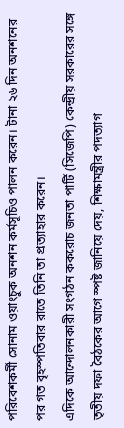পরিবেশকর্মী সোনাম ওয়াংচুক অনশন কর্মসূচিও পালন করেন। টানা ২৬ দিন অনশনের পর গত বৃহস্পতিবার রাতে তিনি তা প্রত্যাহার করেন।
এদিকে আন্দোলনকারী সংগঠন ককরোচ জনতা পার্টি (সিজেপি) কেন্দ্রীয় সরকারের সঙ্গে তৃতীয় দফা বৈঠকের আগে স্পষ্ট জানিয়ে দেয়, শিক্ষামন্ত্রীর পদত্যাগ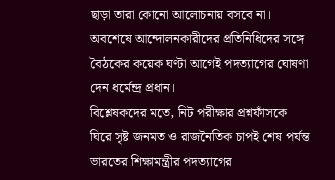ছাড়া তারা কোনো আলোচনায় বসবে না। অবশেষে আন্দোলনকারীদের প্রতিনিধিদের সঙ্গে বৈঠকের কয়েক ঘণ্টা আগেই পদত্যাগের ঘোষণা দেন ধর্মেন্দ্র প্রধান।
বিশ্লেষকদের মতে, নিট পরীক্ষার প্রশ্নফাঁসকে ঘিরে সৃষ্ট জনমত ও রাজনৈতিক চাপই শেষ পর্যন্ত ভারতের শিক্ষামন্ত্রীর পদত্যাগের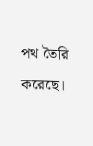পথ তৈরি করেছে।